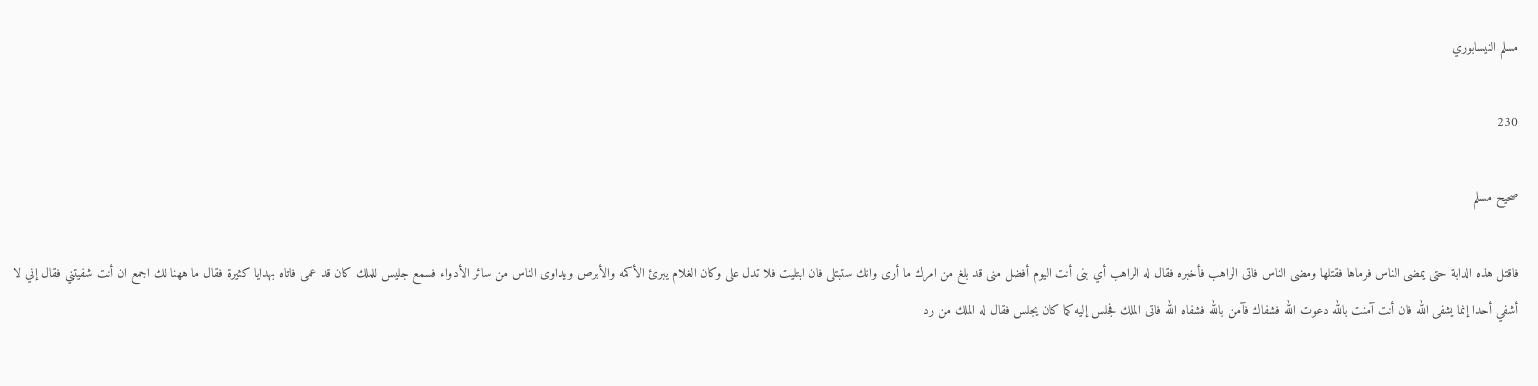مسلم النيسابوري

230

صحيح مسلم

فاقتل هذه الدابة حتى يمضى الناس فرماها فقتلها ومضى الناس فاتى الراهب فأخبره فقال له الراهب أي بنى أنت اليوم أفضل منى قد بلغ من امرك ما أرى وانك ستبتلى فان ابتليت فلا تدل على وكان الغلام يبرئ الأكمه والأبرص ويداوى الناس من سائر الأدواء فسمع جليس للملك كان قد عمى فاتاه بهدايا كثيرة فقال ما ههنا لك اجمع ان أنت شفيتني فقال إني لا أشفي أحدا إنما يشفى الله فان أنت آمنت بالله دعوت الله فشفاك فآمن بالله فشفاه الله فاتى الملك فجلس إليه كما كان يجلس فقال له الملك من رد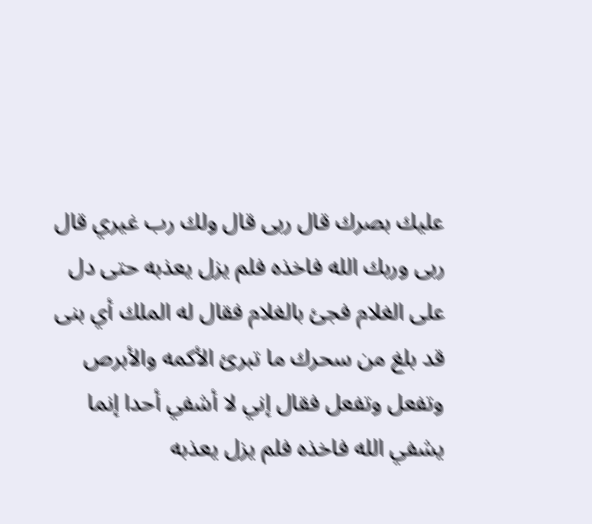عليك بصرك قال ربى قال ولك رب غيري قال ربى وربك الله فاخذه فلم يزل يعذبه حتى دل على الغلام فجئ بالغلام فقال له الملك أي بنى قد بلغ من سحرك ما تبرئ الأكمه والأبرص وتفعل وتفعل فقال إني لا أشفي أحدا إنما يشفي الله فاخذه فلم يزل يعذبه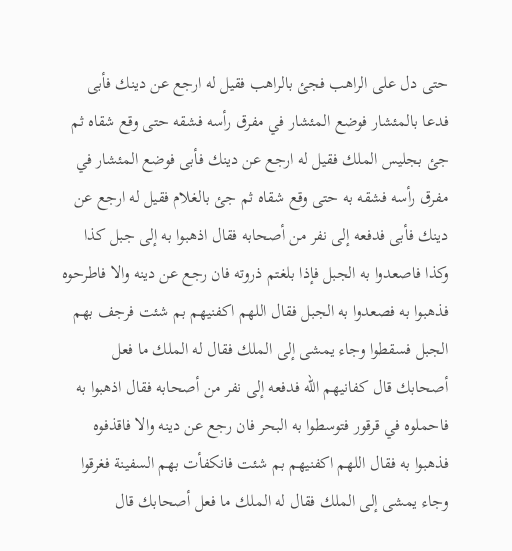حتى دل على الراهب فجئ بالراهب فقيل له ارجع عن دينك فأبى فدعا بالمئشار فوضع المئشار في مفرق رأسه فشقه حتى وقع شقاه ثم جئ بجليس الملك فقيل له ارجع عن دينك فأبى فوضع المئشار في مفرق رأسه فشقه به حتى وقع شقاه ثم جئ بالغلام فقيل له ارجع عن دينك فأبى فدفعه إلى نفر من أصحابه فقال اذهبوا به إلى جبل كذا وكذا فاصعدوا به الجبل فإذا بلغتم ذروته فان رجع عن دينه والا فاطرحوه فذهبوا به فصعدوا به الجبل فقال اللهم اكفنيهم بم شئت فرجف بهم الجبل فسقطوا وجاء يمشى إلى الملك فقال له الملك ما فعل أصحابك قال كفانيهم الله فدفعه إلى نفر من أصحابه فقال اذهبوا به فاحملوه في قرقور فتوسطوا به البحر فان رجع عن دينه والا فاقذفوه فذهبوا به فقال اللهم اكفنيهم بم شئت فانكفأت بهم السفينة فغرقوا وجاء يمشى إلى الملك فقال له الملك ما فعل أصحابك قال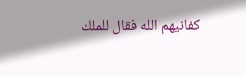كفانيهم الله فقال للملك